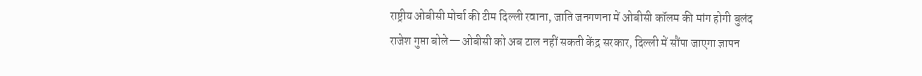राष्ट्रीय ओबीसी मोर्चा की टीम दिल्ली रवाना, जाति जनगणना में ओबीसी कॉलम की मांग होगी बुलंद
राजेश गुप्ता बोले—ओबीसी को अब टाल नहीं सकती केंद्र सरकार, दिल्ली में सौंपा जाएगा ज्ञापन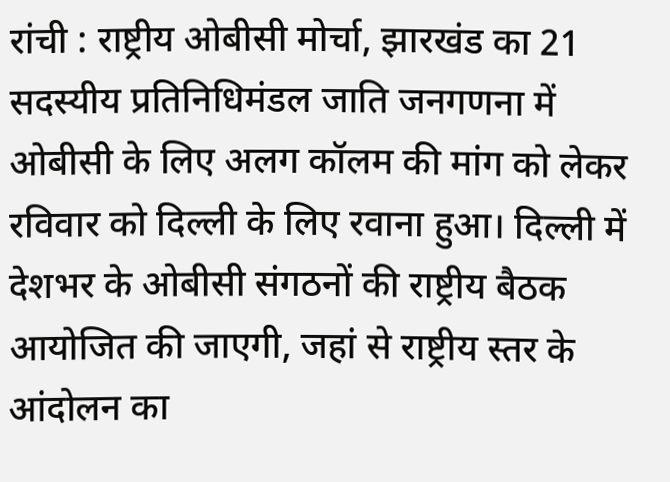रांची : राष्ट्रीय ओबीसी मोर्चा, झारखंड का 21 सदस्यीय प्रतिनिधिमंडल जाति जनगणना में ओबीसी के लिए अलग कॉलम की मांग को लेकर रविवार को दिल्ली के लिए रवाना हुआ। दिल्ली में देशभर के ओबीसी संगठनों की राष्ट्रीय बैठक आयोजित की जाएगी, जहां से राष्ट्रीय स्तर के आंदोलन का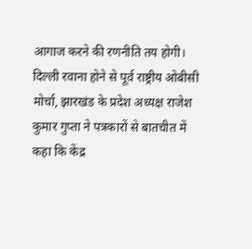आगाज करने की रणनीति तय होगी।
दिल्ली रवाना होने से पूर्व राष्ट्रीय ओबीसी मोर्चा, झारखंड के प्रदेश अध्यक्ष राजेश कुमार गुप्ता ने पत्रकारों से बातचीत में कहा कि केंद्र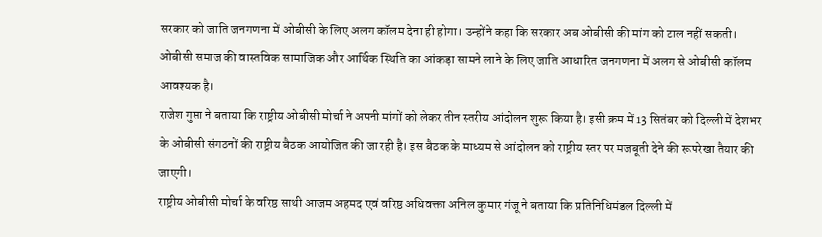सरकार को जाति जनगणना में ओबीसी के लिए अलग कॉलम देना ही होगा। उन्होंने कहा कि सरकार अब ओबीसी की मांग को टाल नहीं सकती। ओबीसी समाज की वास्तविक सामाजिक और आर्थिक स्थिति का आंकड़ा सामने लाने के लिए जाति आधारित जनगणना में अलग से ओबीसी कॉलम आवश्यक है।
राजेश गुप्ता ने बताया कि राष्ट्रीय ओबीसी मोर्चा ने अपनी मांगों को लेकर तीन स्तरीय आंदोलन शुरू किया है। इसी क्रम में 13 सितंबर को दिल्ली में देशभर के ओबीसी संगठनों की राष्ट्रीय बैठक आयोजित की जा रही है। इस बैठक के माध्यम से आंदोलन को राष्ट्रीय स्तर पर मजबूती देने की रूपरेखा तैयार की जाएगी।
राष्ट्रीय ओबीसी मोर्चा के वरिष्ठ साथी आजम अहमद एवं वरिष्ठ अधिवक्ता अनिल कुमार गंजू ने बताया कि प्रतिनिधिमंडल दिल्ली में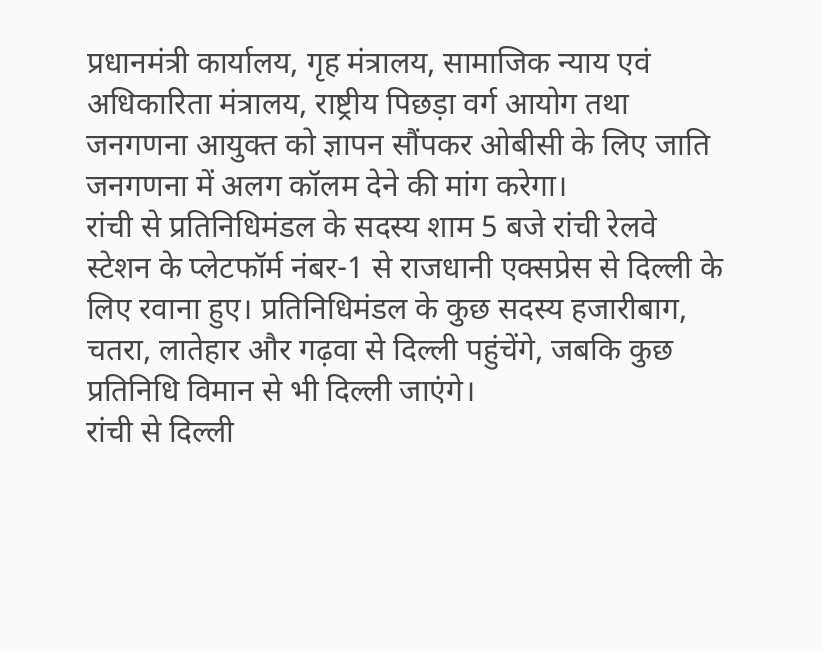प्रधानमंत्री कार्यालय, गृह मंत्रालय, सामाजिक न्याय एवं अधिकारिता मंत्रालय, राष्ट्रीय पिछड़ा वर्ग आयोग तथा जनगणना आयुक्त को ज्ञापन सौंपकर ओबीसी के लिए जाति जनगणना में अलग कॉलम देने की मांग करेगा।
रांची से प्रतिनिधिमंडल के सदस्य शाम 5 बजे रांची रेलवे स्टेशन के प्लेटफॉर्म नंबर-1 से राजधानी एक्सप्रेस से दिल्ली के लिए रवाना हुए। प्रतिनिधिमंडल के कुछ सदस्य हजारीबाग, चतरा, लातेहार और गढ़वा से दिल्ली पहुंचेंगे, जबकि कुछ प्रतिनिधि विमान से भी दिल्ली जाएंगे।
रांची से दिल्ली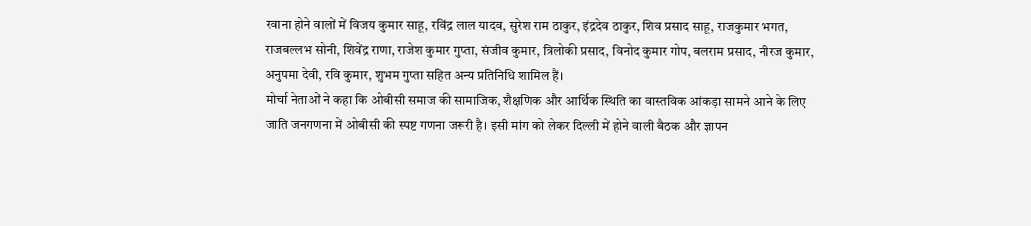रवाना होने वालों में विजय कुमार साहू, रविंद्र लाल यादव, सुरेश राम ठाकुर, इंद्रदेव ठाकुर, शिव प्रसाद साहू, राजकुमार भगत, राजबल्लभ सोनी, शिवेंद्र राणा, राजेश कुमार गुप्ता, संजीव कुमार, त्रिलोकी प्रसाद, विनोद कुमार गोप, बलराम प्रसाद, नीरज कुमार, अनुपमा देवी, रवि कुमार, शुभम गुप्ता सहित अन्य प्रतिनिधि शामिल हैं।
मोर्चा नेताओं ने कहा कि ओबीसी समाज की सामाजिक, शैक्षणिक और आर्थिक स्थिति का वास्तविक आंकड़ा सामने आने के लिए जाति जनगणना में ओबीसी की स्पष्ट गणना जरूरी है। इसी मांग को लेकर दिल्ली में होने वाली बैठक और ज्ञापन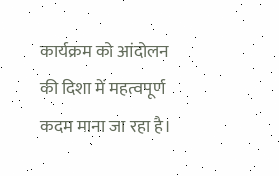कार्यक्रम को आंदोलन की दिशा में महत्वपूर्ण कदम माना जा रहा है।